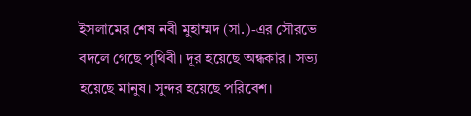ইসলামের শেষ নবী মুহাম্মদ (সা.)-এর সৌরভে বদলে গেছে পৃথিবী। দূর হয়েছে অন্ধকার। সভ্য হয়েছে মানুষ। সুন্দর হয়েছে পরিবেশ।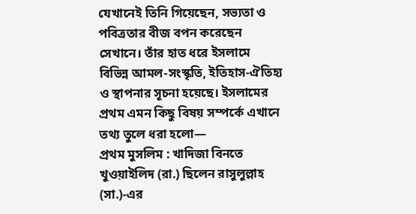যেখানেই তিনি গিয়েছেন, সভ্যতা ও পবিত্রতার বীজ বপন করেছেন সেখানে। তাঁর হাত ধরে ইসলামে বিভিন্ন আমল-সংস্কৃতি, ইতিহাস-ঐতিহ্য ও স্থাপনার সূচনা হয়েছে। ইসলামের প্রথম এমন কিছু বিষয় সম্পর্কে এখানে তথ্য তুলে ধরা হলো—
প্রথম মুসলিম : খাদিজা বিনতে খুওয়াইলিদ (রা.) ছিলেন রাসুলুল্লাহ (সা.)-এর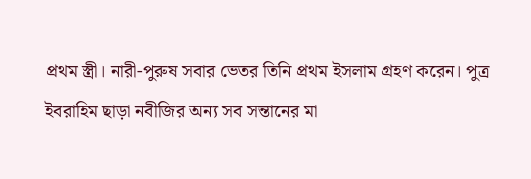প্রথম স্ত্রী। নারী-পুরুষ সবার ভেতর তিনি প্রথম ইসলাম গ্রহণ করেন। পুত্র ইবরাহিম ছাড়া নবীজির অন্য সব সন্তানের মা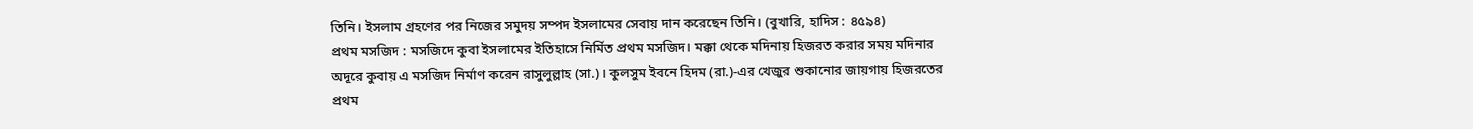তিনি। ইসলাম গ্রহণের পর নিজের সমুদয় সম্পদ ইসলামের সেবায় দান করেছেন তিনি। (বুখারি, হাদিস : ৪৫৯৪)
প্রথম মসজিদ : মসজিদে কুবা ইসলামের ইতিহাসে নির্মিত প্রথম মসজিদ। মক্কা থেকে মদিনায় হিজরত করার সময় মদিনার অদূরে কুবায় এ মসজিদ নির্মাণ করেন রাসুলুল্লাহ (সা.)। কুলসুম ইবনে হিদম (রা.)-এর খেজুর শুকানোর জায়গায় হিজরতের প্রথম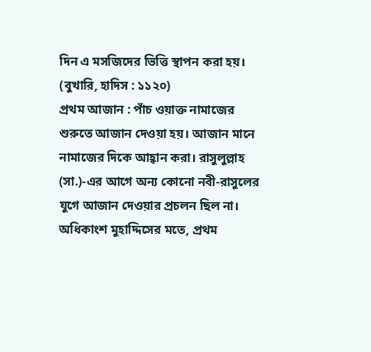দিন এ মসজিদের ভিত্তি স্থাপন করা হয়। (বুখারি, হাদিস : ১১২০)
প্রথম আজান : পাঁচ ওয়াক্ত নামাজের শুরুতে আজান দেওয়া হয়। আজান মানে নামাজের দিকে আহ্বান করা। রাসুলুল্লাহ (সা.)-এর আগে অন্য কোনো নবী-রাসুলের যুগে আজান দেওয়ার প্রচলন ছিল না। অধিকাংশ মুহাদ্দিসের মতে, প্রথম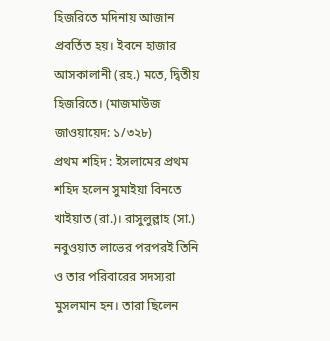হিজরিতে মদিনায় আজান প্রবর্তিত হয়। ইবনে হাজার আসকালানী (রহ.) মতে, দ্বিতীয় হিজরিতে। (মাজমাউজ জাওয়ায়েদ: ১/৩২৮)
প্রথম শহিদ : ইসলামের প্রথম শহিদ হলেন সুমাইয়া বিনতে খাইয়াত (রা.)। রাসুলুল্লাহ (সা.) নবুওয়াত লাভের পরপরই তিনি ও তার পরিবারের সদস্যরা মুসলমান হন। তারা ছিলেন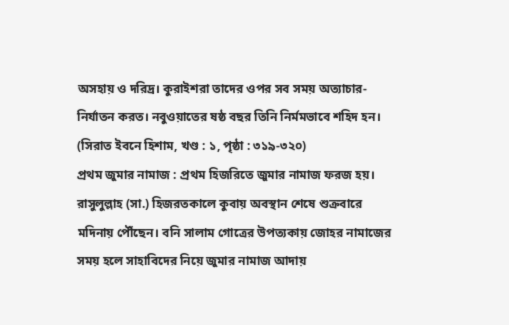অসহায় ও দরিদ্র। কুরাইশরা তাদের ওপর সব সময় অত্যাচার-নির্যাতন করত। নবুওয়াতের ষষ্ঠ বছর তিনি নির্মমভাবে শহিদ হন। (সিরাত ইবনে হিশাম, খণ্ড : ১, পৃষ্ঠা : ৩১৯-৩২০)
প্রথম জুমার নামাজ : প্রথম হিজরিতে জুমার নামাজ ফরজ হয়। রাসুলুল্লাহ (সা.) হিজরতকালে কুবায় অবস্থান শেষে শুক্রবারে মদিনায় পৌঁছেন। বনি সালাম গোত্রের উপত্যকায় জোহর নামাজের সময় হলে সাহাবিদের নিয়ে জুমার নামাজ আদায়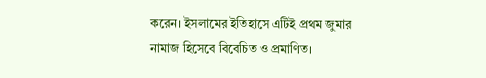করেন। ইসলামের ইতিহাসে এটিই প্রথম জুমার নামাজ হিসেবে বিবেচিত ও প্রমাণিত।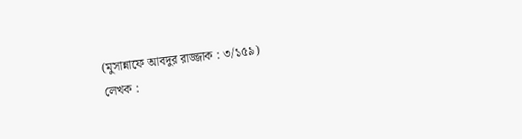(মুসান্নাফে আবদুর রাজ্জাক : ৩/১৫৯)
লেখক :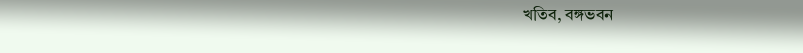খতিব, বঙ্গভবন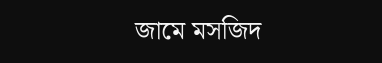জামে মসজিদ